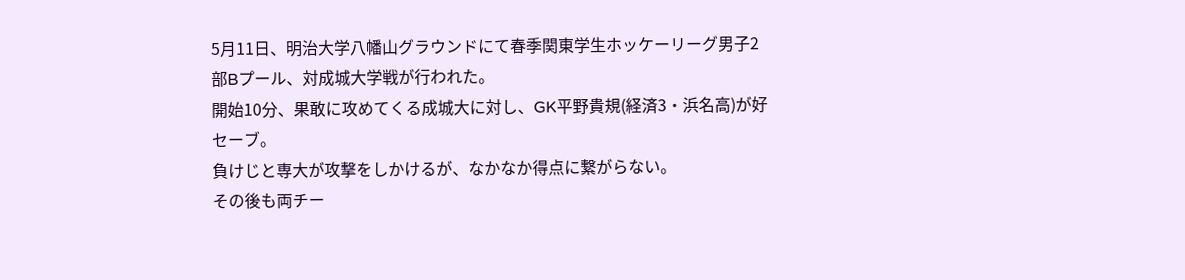5月11日、明治大学八幡山グラウンドにて春季関東学生ホッケーリーグ男子2部Bプール、対成城大学戦が行われた。
開始10分、果敢に攻めてくる成城大に対し、GK平野貴規(経済3・浜名高)が好セーブ。
負けじと専大が攻撃をしかけるが、なかなか得点に繋がらない。
その後も両チー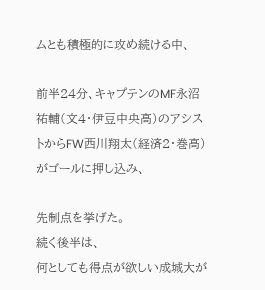ムとも積極的に攻め続ける中、

前半24分、キャプテンのMF永沼祐輔(文4・伊豆中央高)のアシストからFW西川翔太(経済2・巻高)がゴールに押し込み、

先制点を挙げた。
続く後半は、
何としても得点が欲しい成城大が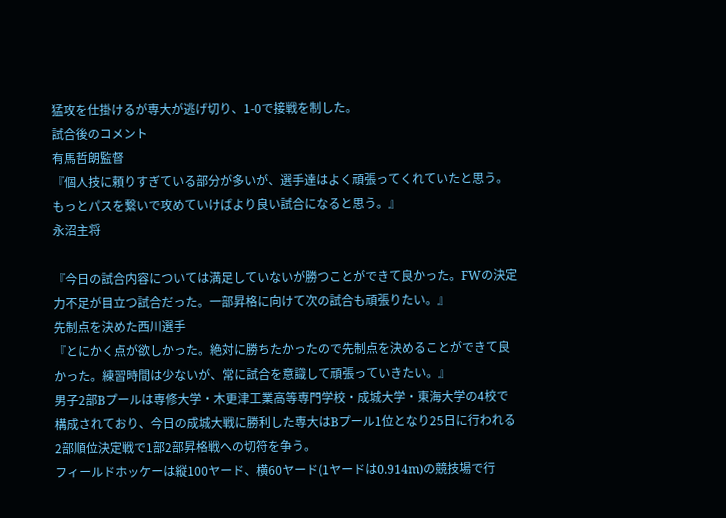猛攻を仕掛けるが専大が逃げ切り、1-0で接戦を制した。
試合後のコメント
有馬哲朗監督
『個人技に頼りすぎている部分が多いが、選手達はよく頑張ってくれていたと思う。もっとパスを繋いで攻めていけばより良い試合になると思う。』
永沼主将

『今日の試合内容については満足していないが勝つことができて良かった。FWの決定力不足が目立つ試合だった。一部昇格に向けて次の試合も頑張りたい。』
先制点を決めた西川選手
『とにかく点が欲しかった。絶対に勝ちたかったので先制点を決めることができて良かった。練習時間は少ないが、常に試合を意識して頑張っていきたい。』
男子2部Bプールは専修大学・木更津工業高等専門学校・成城大学・東海大学の4校で構成されており、今日の成城大戦に勝利した専大はBプール1位となり25日に行われる2部順位決定戦で1部2部昇格戦への切符を争う。
フィールドホッケーは縦100ヤード、横60ヤード(1ヤードは0.914m)の競技場で行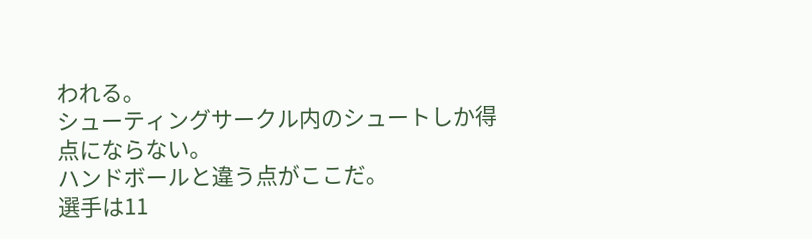われる。
シューティングサークル内のシュートしか得点にならない。
ハンドボールと違う点がここだ。
選手は11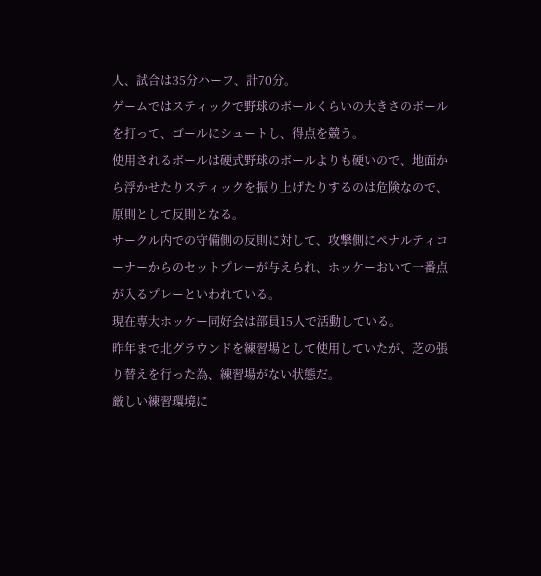人、試合は35分ハーフ、計70分。
ゲームではスティックで野球のボールくらいの大きさのボールを打って、ゴールにシュートし、得点を競う。
使用されるボールは硬式野球のボールよりも硬いので、地面から浮かせたりスティックを振り上げたりするのは危険なので、原則として反則となる。
サークル内での守備側の反則に対して、攻撃側にペナルティコーナーからのセットプレーが与えられ、ホッケーおいて一番点が入るプレーといわれている。
現在専大ホッケー同好会は部員15人で活動している。
昨年まで北グラウンドを練習場として使用していたが、芝の張り替えを行った為、練習場がない状態だ。
厳しい練習環境に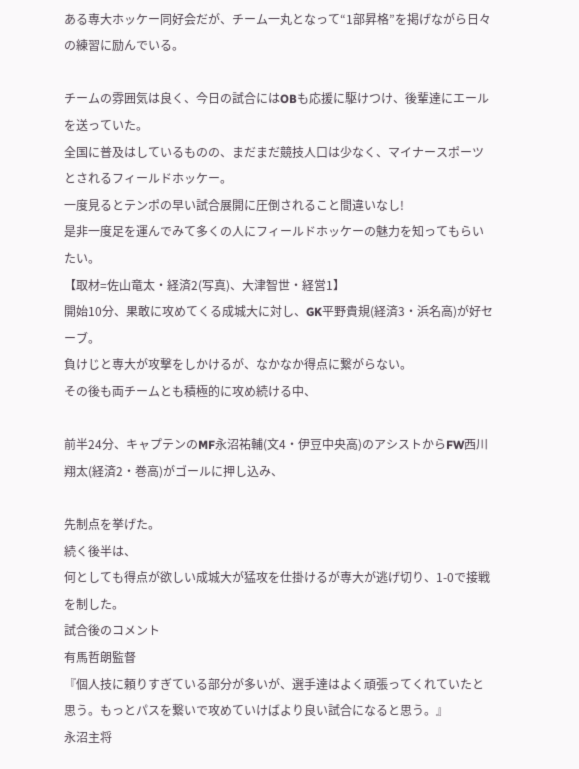ある専大ホッケー同好会だが、チーム一丸となって“1部昇格”を掲げながら日々の練習に励んでいる。

チームの雰囲気は良く、今日の試合にはOBも応援に駆けつけ、後輩達にエールを送っていた。
全国に普及はしているものの、まだまだ競技人口は少なく、マイナースポーツとされるフィールドホッケー。
一度見るとテンポの早い試合展開に圧倒されること間違いなし!
是非一度足を運んでみて多くの人にフィールドホッケーの魅力を知ってもらいたい。
【取材=佐山竜太・経済2(写真)、大津智世・経営1】
開始10分、果敢に攻めてくる成城大に対し、GK平野貴規(経済3・浜名高)が好セーブ。
負けじと専大が攻撃をしかけるが、なかなか得点に繋がらない。
その後も両チームとも積極的に攻め続ける中、

前半24分、キャプテンのMF永沼祐輔(文4・伊豆中央高)のアシストからFW西川翔太(経済2・巻高)がゴールに押し込み、

先制点を挙げた。
続く後半は、
何としても得点が欲しい成城大が猛攻を仕掛けるが専大が逃げ切り、1-0で接戦を制した。
試合後のコメント
有馬哲朗監督
『個人技に頼りすぎている部分が多いが、選手達はよく頑張ってくれていたと思う。もっとパスを繋いで攻めていけばより良い試合になると思う。』
永沼主将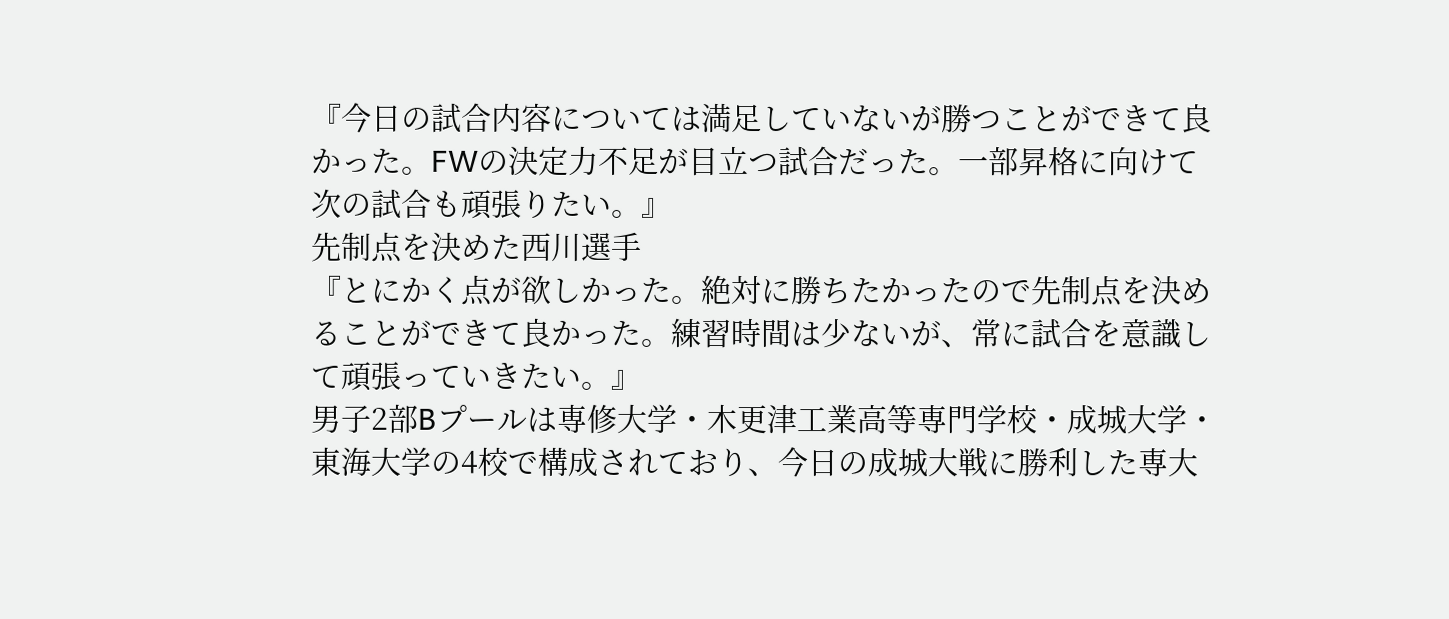『今日の試合内容については満足していないが勝つことができて良かった。FWの決定力不足が目立つ試合だった。一部昇格に向けて次の試合も頑張りたい。』
先制点を決めた西川選手
『とにかく点が欲しかった。絶対に勝ちたかったので先制点を決めることができて良かった。練習時間は少ないが、常に試合を意識して頑張っていきたい。』
男子2部Bプールは専修大学・木更津工業高等専門学校・成城大学・東海大学の4校で構成されており、今日の成城大戦に勝利した専大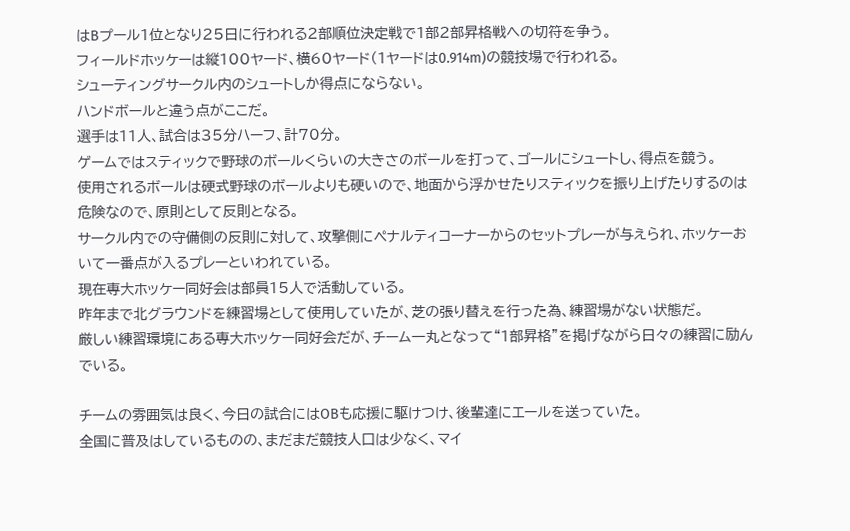はBプール1位となり25日に行われる2部順位決定戦で1部2部昇格戦への切符を争う。
フィールドホッケーは縦100ヤード、横60ヤード(1ヤードは0.914m)の競技場で行われる。
シューティングサークル内のシュートしか得点にならない。
ハンドボールと違う点がここだ。
選手は11人、試合は35分ハーフ、計70分。
ゲームではスティックで野球のボールくらいの大きさのボールを打って、ゴールにシュートし、得点を競う。
使用されるボールは硬式野球のボールよりも硬いので、地面から浮かせたりスティックを振り上げたりするのは危険なので、原則として反則となる。
サークル内での守備側の反則に対して、攻撃側にペナルティコーナーからのセットプレーが与えられ、ホッケーおいて一番点が入るプレーといわれている。
現在専大ホッケー同好会は部員15人で活動している。
昨年まで北グラウンドを練習場として使用していたが、芝の張り替えを行った為、練習場がない状態だ。
厳しい練習環境にある専大ホッケー同好会だが、チーム一丸となって“1部昇格”を掲げながら日々の練習に励んでいる。

チームの雰囲気は良く、今日の試合にはOBも応援に駆けつけ、後輩達にエールを送っていた。
全国に普及はしているものの、まだまだ競技人口は少なく、マイ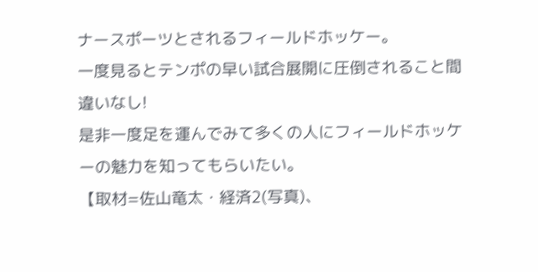ナースポーツとされるフィールドホッケー。
一度見るとテンポの早い試合展開に圧倒されること間違いなし!
是非一度足を運んでみて多くの人にフィールドホッケーの魅力を知ってもらいたい。
【取材=佐山竜太・経済2(写真)、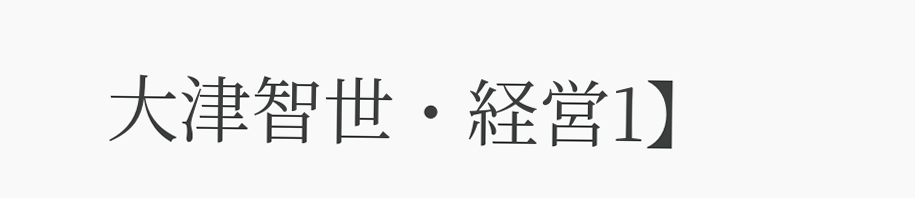大津智世・経営1】